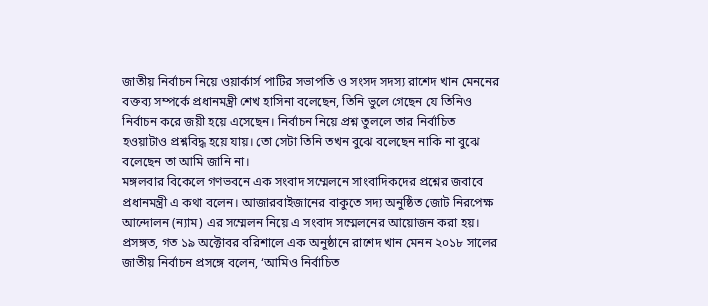জাতীয় নির্বাচন নিয়ে ওয়ার্কার্স পাটির সভাপতি ও সংসদ সদস্য রাশেদ খান মেননের বক্তব্য সম্পর্কে প্রধানমন্ত্রী শেখ হাসিনা বলেছেন, তিনি ভুলে গেছেন যে তিনিও নির্বাচন করে জয়ী হয়ে এসেছেন। নির্বাচন নিয়ে প্রশ্ন তুললে তার নির্বাচিত হওয়াটাও প্রশ্নবিদ্ধ হয়ে যায়। তো সেটা তিনি তখন বুঝে বলেছেন নাকি না বুঝে বলেছেন তা আমি জানি না।
মঙ্গলবার বিকেলে গণভবনে এক সংবাদ সম্মেলনে সাংবাদিকদের প্রশ্নের জবাবে প্রধানমন্ত্রী এ কথা বলেন। আজারবাইজানের বাকুতে সদ্য অনুষ্ঠিত জোট নিরপেক্ষ আন্দোলন (ন্যাম) এর সম্মেলন নিয়ে এ সংবাদ সম্মেলনের আয়োজন করা হয়।
প্রসঙ্গত, গত ১৯ অক্টোবর বরিশালে এক অনুষ্ঠানে রাশেদ খান মেনন ২০১৮ সালের জাতীয় নির্বাচন প্রসঙ্গে বলেন, ‘আমিও নির্বাচিত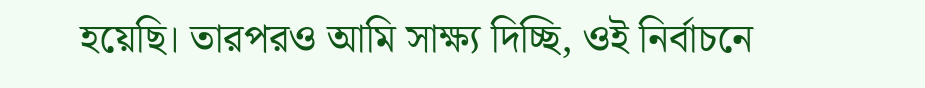হয়েছি। তারপরও আমি সাক্ষ্য দিচ্ছি, ওই নির্বাচনে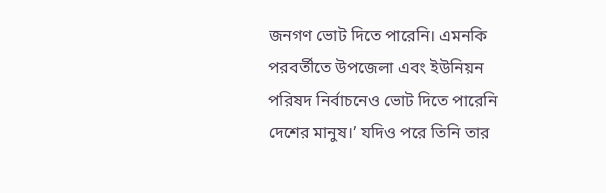জনগণ ভোট দিতে পারেনি। এমনকি পরবর্তীতে উপজেলা এবং ইউনিয়ন পরিষদ নির্বাচনেও ভোট দিতে পারেনি দেশের মানুষ।’ যদিও পরে তিনি তার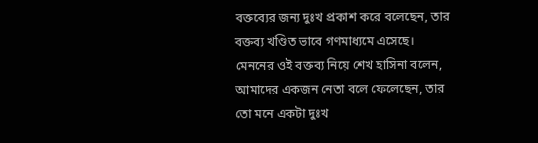বক্তব্যের জন্য দুঃখ প্রকাশ করে বলেছেন, তার বক্তব্য খণ্ডিত ভাবে গণমাধ্যমে এসেছে।
মেননের ওই বক্তব্য নিয়ে শেখ হাসিনা বলেন, আমাদের একজন নেতা বলে ফেলেছেন, তার তো মনে একটা দুঃখ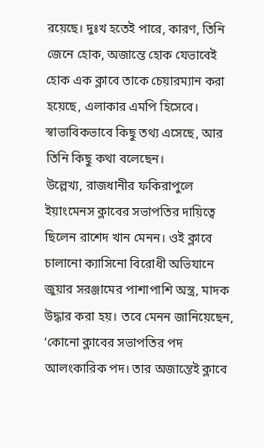রয়েছে। দুঃখ হতেই পারে, কারণ, তিনি জেনে হোক, অজান্তে হোক যেভাবেই হোক এক ক্লাবে তাকে চেয়ারম্যান করা হয়েছে, এলাকার এমপি হিসেবে। স্বাভাবিকভাবে কিছু তথ্য এসেছে, আর তিনি কিছু কথা বলেছেন।
উল্লেখ্য, রাজধানীর ফকিরাপুলে ইয়াংমেনস ক্লাবের সভাপতির দায়িত্বে ছিলেন রাশেদ খান মেনন। ওই ক্লাবে চালানো ক্যাসিনো বিরোধী অভিযানে জুয়ার সরঞ্জামের পাশাপাশি অস্ত্র, মাদক উদ্ধার করা হয়। তবে মেনন জানিয়েছেন, ‘কোনো ক্লাবের সভাপতির পদ আলংকারিক পদ। তার অজান্তেই ক্লাবে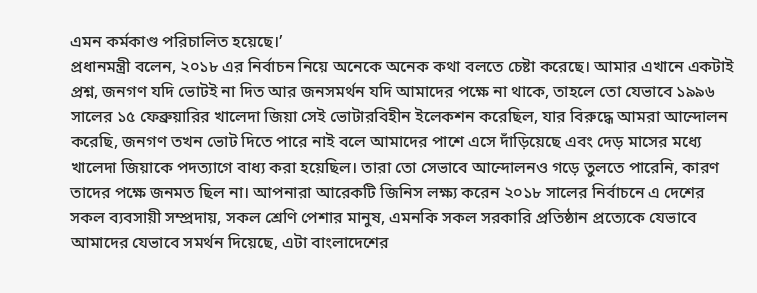এমন কর্মকাণ্ড পরিচালিত হয়েছে।’
প্রধানমন্ত্রী বলেন, ২০১৮ এর নির্বাচন নিয়ে অনেকে অনেক কথা বলতে চেষ্টা করেছে। আমার এখানে একটাই প্রশ্ন, জনগণ যদি ভোটই না দিত আর জনসমর্থন যদি আমাদের পক্ষে না থাকে, তাহলে তো যেভাবে ১৯৯৬ সালের ১৫ ফেব্রুয়ারির খালেদা জিয়া সেই ভোটারবিহীন ইলেকশন করেছিল, যার বিরুদ্ধে আমরা আন্দোলন করেছি, জনগণ তখন ভোট দিতে পারে নাই বলে আমাদের পাশে এসে দাঁড়িয়েছে এবং দেড় মাসের মধ্যে খালেদা জিয়াকে পদত্যাগে বাধ্য করা হয়েছিল। তারা তো সেভাবে আন্দোলনও গড়ে তুলতে পারেনি, কারণ তাদের পক্ষে জনমত ছিল না। আপনারা আরেকটি জিনিস লক্ষ্য করেন ২০১৮ সালের নির্বাচনে এ দেশের সকল ব্যবসায়ী সম্প্রদায়, সকল শ্রেণি পেশার মানুষ, এমনকি সকল সরকারি প্রতিষ্ঠান প্রত্যেকে যেভাবে আমাদের যেভাবে সমর্থন দিয়েছে, এটা বাংলাদেশের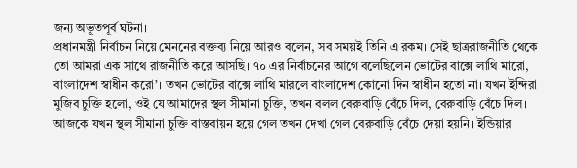জন্য অভূতপূর্ব ঘটনা।
প্রধানমন্ত্রী নির্বাচন নিয়ে মেননের বক্তব্য নিয়ে আরও বলেন, সব সময়ই তিনি এ রকম। সেই ছাত্ররাজনীতি থেকে তো আমরা এক সাথে রাজনীতি করে আসছি। ৭০ এর নির্বাচনের আগে বলেছিলেন ভোটের বাক্সে লাথি মারো, বাংলাদেশ স্বাধীন করো’। তখন ভোটের বাক্সে লাথি মারলে বাংলাদেশ কোনো দিন স্বাধীন হতো না। যখন ইন্দিরা মুজিব চুক্তি হলো, ওই যে আমাদের স্থল সীমানা চুক্তি, তখন বলল বেরুবাড়ি বেঁচে দিল, বেরুবাড়ি বেঁচে দিল। আজকে যখন স্থল সীমানা চুক্তি বাস্তবায়ন হয়ে গেল তখন দেখা গেল বেরুবাড়ি বেঁচে দেয়া হয়নি। ইন্ডিয়ার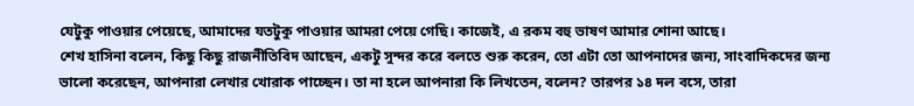যেটুকু পাওয়ার পেয়েছে, আমাদের যতটুকু পাওয়ার আমরা পেয়ে গেছি। কাজেই, এ রকম বহু ভাষণ আমার শোনা আছে।
শেখ হাসিনা বলেন, কিছু কিছু রাজনীতিবিদ আছেন, একটু সুন্দর করে বলতে শুরু করেন, তো এটা তো আপনাদের জন্য, সাংবাদিকদের জন্য ভালো করেছেন, আপনারা লেখার খোরাক পাচ্ছেন। তা না হলে আপনারা কি লিখতেন, বলেন? তারপর ১৪ দল বসে, তারা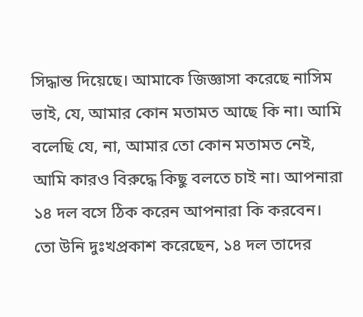সিদ্ধান্ত দিয়েছে। আমাকে জিজ্ঞাসা করেছে নাসিম ভাই, যে, আমার কোন মতামত আছে কি না। আমি বলেছি যে, না, আমার তো কোন মতামত নেই, আমি কারও বিরুদ্ধে কিছু বলতে চাই না। আপনারা ১৪ দল বসে ঠিক করেন আপনারা কি করবেন। তো উনি দুঃখপ্রকাশ করেছেন, ১৪ দল তাদের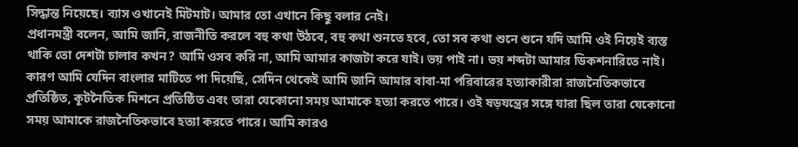সিদ্ধান্ত নিয়েছে। ব্যাস ওখানেই মিটমাট। আমার তো এখানে কিছু বলার নেই।
প্রধানমন্ত্রী বলেন, আমি জানি, রাজনীতি করলে বহু কথা উঠবে, বহু কথা শুনতে হবে, তো সব কথা শুনে শুনে যদি আমি ওই নিয়েই ব্যস্ত থাকি তো দেশটা চালাব কখন? আমি ওসব করি না, আমি আমার কাজটা করে যাই। ভয় পাই না। ভয় শব্দটা আমার ডিকশনারিতে নাই। কারণ আমি যেদিন বাংলার মাটিতে পা দিয়েছি, সেদিন থেকেই আমি জানি আমার বাবা-মা পরিবারের হত্যাকারীরা রাজনৈতিকভাবে প্রতিষ্ঠিত, কূটনৈতিক মিশনে প্রতিষ্ঠিত এবং তারা যেকোনো সময় আমাকে হত্যা করতে পারে। ওই ষড়যন্ত্রের সঙ্গে যারা ছিল তারা যেকোনো সময় আমাকে রাজনৈতিকভাবে হত্যা করতে পারে। আমি কারও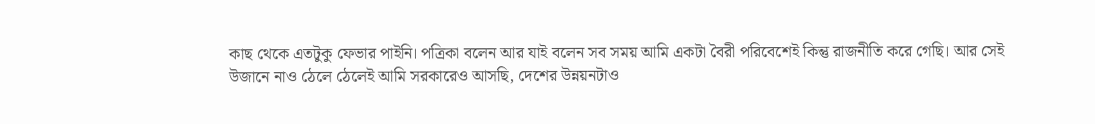কাছ থেকে এতটুকু ফেভার পাইনি। পত্রিকা বলেন আর যাই বলেন সব সময় আমি একটা বৈরী পরিবেশেই কিন্তু রাজনীতি করে গেছি। আর সেই উজানে নাও ঠেলে ঠেলেই আমি সরকারেও আসছি, দেশের উন্নয়নটাও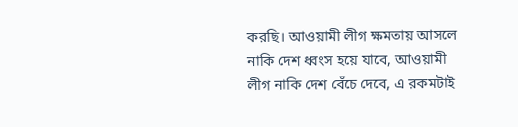করছি। আওয়ামী লীগ ক্ষমতায় আসলে নাকি দেশ ধ্বংস হয়ে যাবে, আওয়ামী লীগ নাকি দেশ বেঁচে দেবে, এ রকমটাই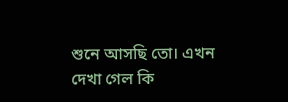শুনে আসছি তো। এখন দেখা গেল কি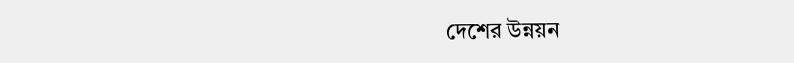দেশের উন্নয়ন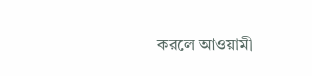করলে আওয়ামী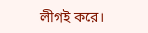লীগই করে।